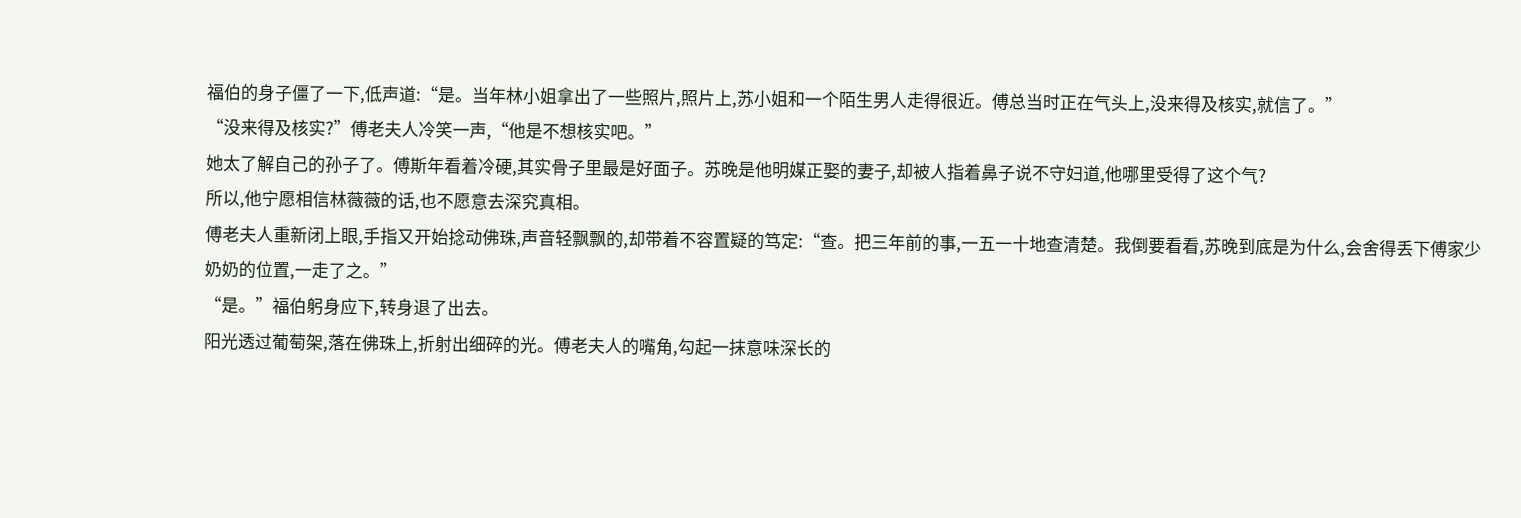福伯的身子僵了一下,低声道:“是。当年林小姐拿出了一些照片,照片上,苏小姐和一个陌生男人走得很近。傅总当时正在气头上,没来得及核实,就信了。”
“没来得及核实?”傅老夫人冷笑一声,“他是不想核实吧。”
她太了解自己的孙子了。傅斯年看着冷硬,其实骨子里最是好面子。苏晚是他明媒正娶的妻子,却被人指着鼻子说不守妇道,他哪里受得了这个气?
所以,他宁愿相信林薇薇的话,也不愿意去深究真相。
傅老夫人重新闭上眼,手指又开始捻动佛珠,声音轻飘飘的,却带着不容置疑的笃定:“查。把三年前的事,一五一十地查清楚。我倒要看看,苏晚到底是为什么,会舍得丢下傅家少奶奶的位置,一走了之。”
“是。”福伯躬身应下,转身退了出去。
阳光透过葡萄架,落在佛珠上,折射出细碎的光。傅老夫人的嘴角,勾起一抹意味深长的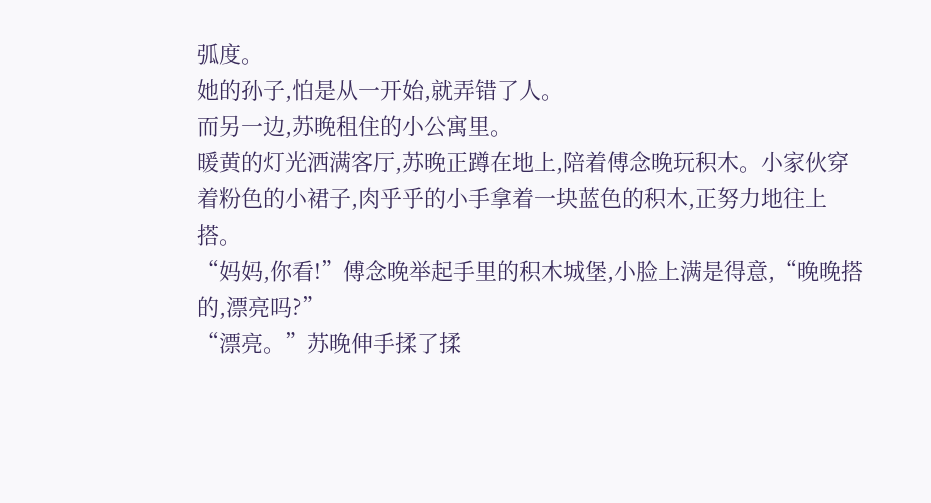弧度。
她的孙子,怕是从一开始,就弄错了人。
而另一边,苏晚租住的小公寓里。
暖黄的灯光洒满客厅,苏晚正蹲在地上,陪着傅念晚玩积木。小家伙穿着粉色的小裙子,肉乎乎的小手拿着一块蓝色的积木,正努力地往上搭。
“妈妈,你看!”傅念晚举起手里的积木城堡,小脸上满是得意,“晚晚搭的,漂亮吗?”
“漂亮。”苏晚伸手揉了揉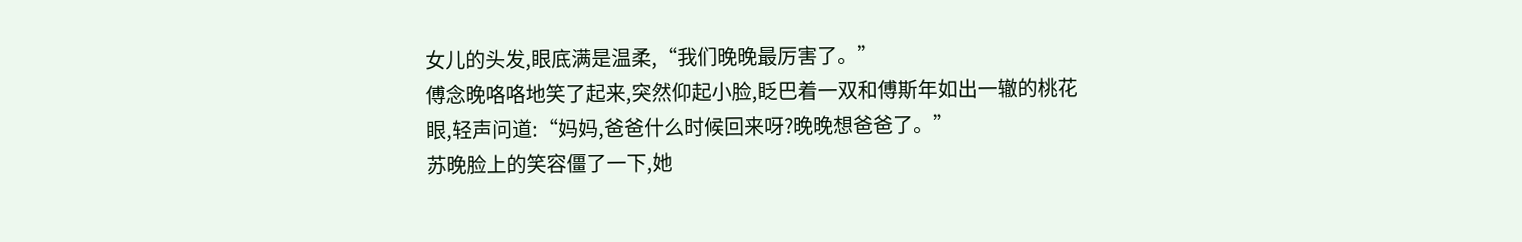女儿的头发,眼底满是温柔,“我们晚晚最厉害了。”
傅念晚咯咯地笑了起来,突然仰起小脸,眨巴着一双和傅斯年如出一辙的桃花眼,轻声问道:“妈妈,爸爸什么时候回来呀?晚晚想爸爸了。”
苏晚脸上的笑容僵了一下,她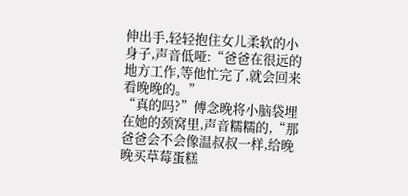伸出手,轻轻抱住女儿柔软的小身子,声音低哑:“爸爸在很远的地方工作,等他忙完了,就会回来看晚晚的。”
“真的吗?”傅念晚将小脑袋埋在她的颈窝里,声音糯糯的,“那爸爸会不会像温叔叔一样,给晚晚买草莓蛋糕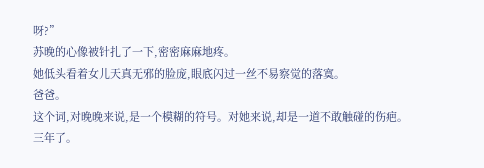呀?”
苏晚的心像被针扎了一下,密密麻麻地疼。
她低头看着女儿天真无邪的脸庞,眼底闪过一丝不易察觉的落寞。
爸爸。
这个词,对晚晚来说,是一个模糊的符号。对她来说,却是一道不敢触碰的伤疤。
三年了。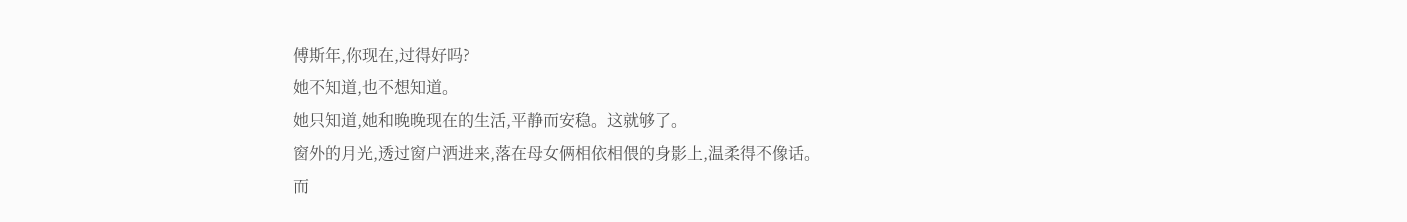傅斯年,你现在,过得好吗?
她不知道,也不想知道。
她只知道,她和晚晚现在的生活,平静而安稳。这就够了。
窗外的月光,透过窗户洒进来,落在母女俩相依相偎的身影上,温柔得不像话。
而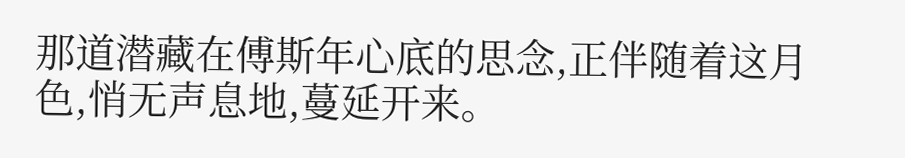那道潜藏在傅斯年心底的思念,正伴随着这月色,悄无声息地,蔓延开来。